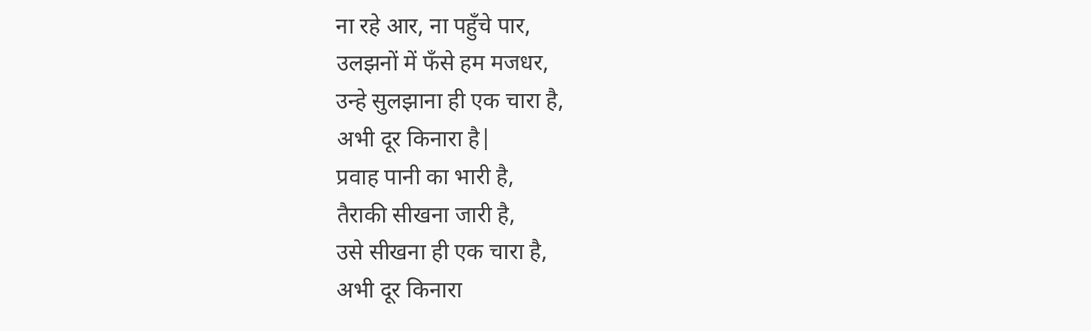ना रहे आर, ना पहुँचे पार,
उलझनों में फँसे हम मजधर,
उन्हे सुलझाना ही एक चारा है,
अभी दूर किनारा है|
प्रवाह पानी का भारी है,
तैराकी सीखना जारी है,
उसे सीखना ही एक चारा है,
अभी दूर किनारा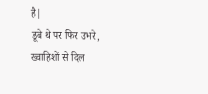है|
डूबे थे पर फिर उभरे,
ख्वाहिशों से दिल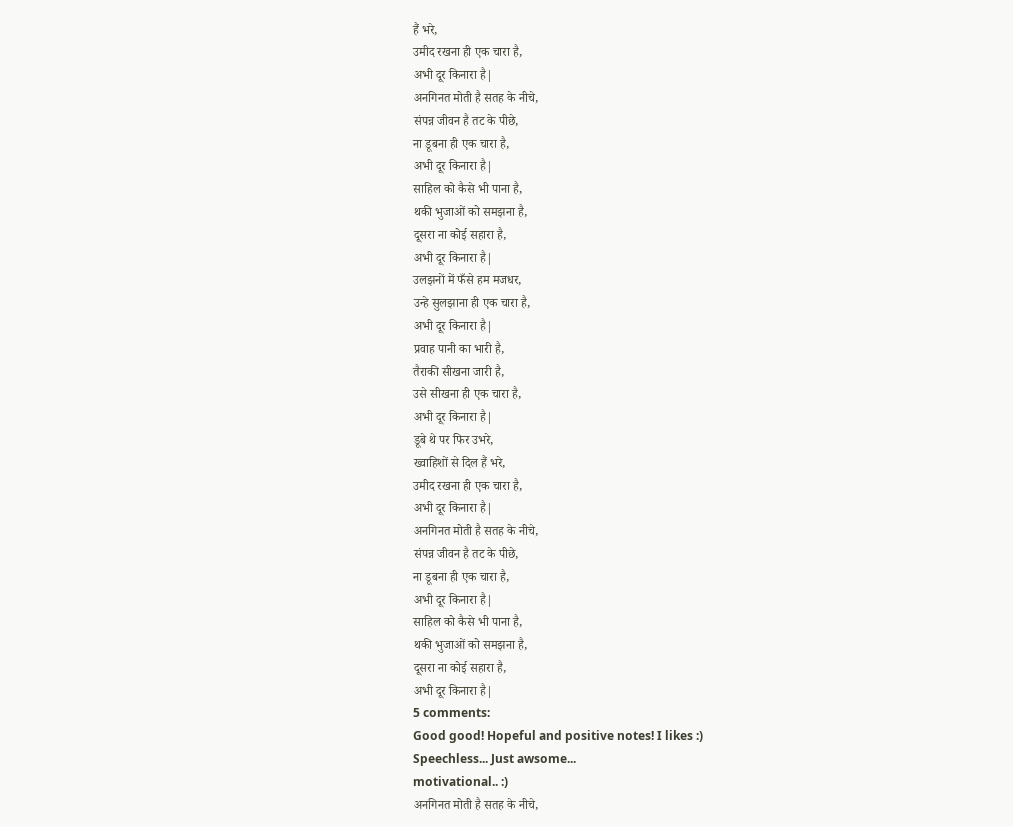हैं भरे,
उमीद रखना ही एक चारा है,
अभी दूर किनारा है|
अनगिनत मोती है सतह के नीचे,
संपन्न जीवन है तट के पीछे,
ना डूबना ही एक चारा है,
अभी दूर किनारा है|
साहिल को कैसे भी पाना है,
थकी भुजाओं को समझना है,
दूसरा ना कोई सहारा है,
अभी दूर किनारा है|
उलझनों में फँसे हम मजधर,
उन्हे सुलझाना ही एक चारा है,
अभी दूर किनारा है|
प्रवाह पानी का भारी है,
तैराकी सीखना जारी है,
उसे सीखना ही एक चारा है,
अभी दूर किनारा है|
डूबे थे पर फिर उभरे,
ख्वाहिशों से दिल हैं भरे,
उमीद रखना ही एक चारा है,
अभी दूर किनारा है|
अनगिनत मोती है सतह के नीचे,
संपन्न जीवन है तट के पीछे,
ना डूबना ही एक चारा है,
अभी दूर किनारा है|
साहिल को कैसे भी पाना है,
थकी भुजाओं को समझना है,
दूसरा ना कोई सहारा है,
अभी दूर किनारा है|
5 comments:
Good good! Hopeful and positive notes! I likes :)
Speechless... Just awsome...
motivational.. :)
अनगिनत मोती है सतह के नीचे,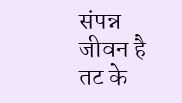संपन्न जीवन है तट के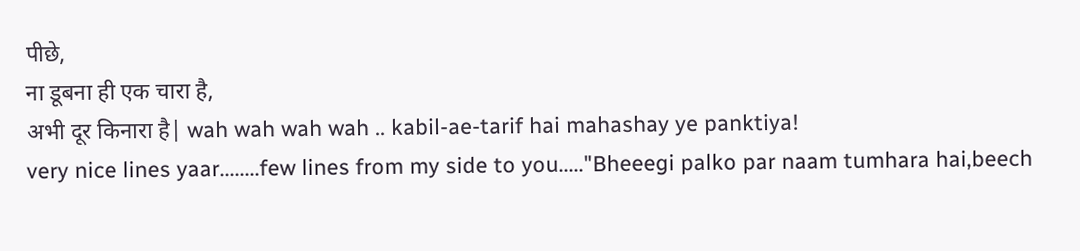पीछे,
ना डूबना ही एक चारा है,
अभी दूर किनारा है| wah wah wah wah .. kabil-ae-tarif hai mahashay ye panktiya!
very nice lines yaar........few lines from my side to you....."Bheeegi palko par naam tumhara hai,beech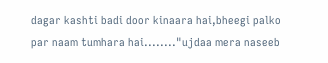dagar kashti badi door kinaara hai,bheegi palko par naam tumhara hai........"ujdaa mera naseeb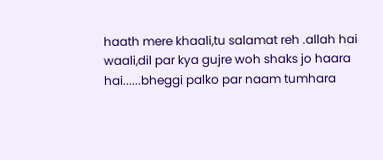haath mere khaali,tu salamat reh .allah hai waali,dil par kya gujre woh shaks jo haara hai......bheggi palko par naam tumhara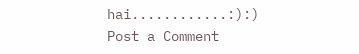hai............:):)
Post a Comment